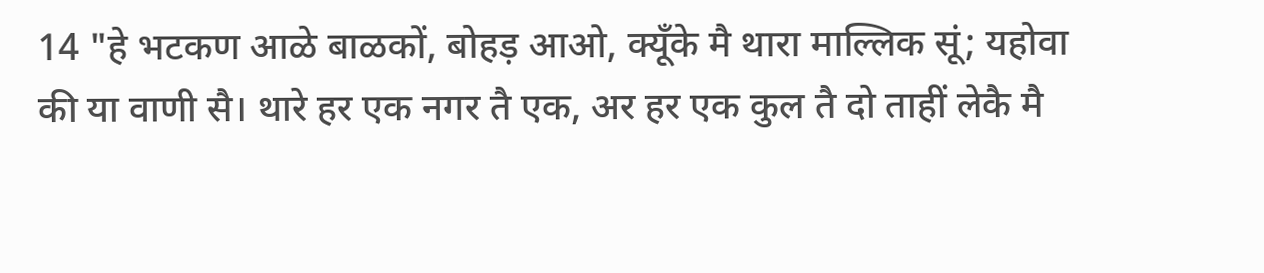14 "हे भटकण आळे बाळकों, बोहड़ आओ, क्यूँके मै थारा माल्लिक सूं; यहोवा की या वाणी सै। थारे हर एक नगर तै एक, अर हर एक कुल तै दो ताहीं लेकै मै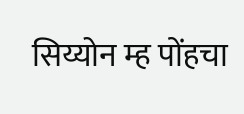सिय्योन म्ह पोंहचा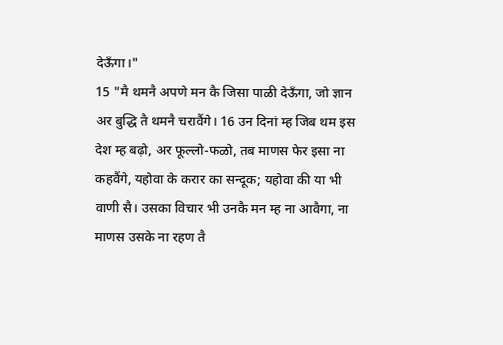देऊँगा।"
15 "मै थमनै अपणे मन कै जिसा पाळी देऊँगा, जो ज्ञान अर बुद्धि तै थमनै चरावैंगे। 16 उन दिनां म्ह जिब थम इस देश म्ह बढ़ो, अर फूल्लो-फळो, तब माणस फेर इसा ना कहवैंगे, यहोवा के करार का सन्दूक; यहोवा की या भी वाणी सै। उसका विचार भी उनकै मन म्ह ना आवैगा, ना माणस उसके ना रहण तै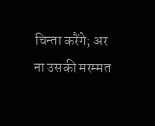चिन्ता करैंगे; अर ना उसकी मरम्मत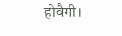होवैगी।